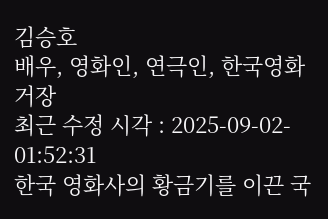김승호
배우, 영화인, 연극인, 한국영화 거장
최근 수정 시각 : 2025-09-02- 01:52:31
한국 영화사의 황금기를 이끈 국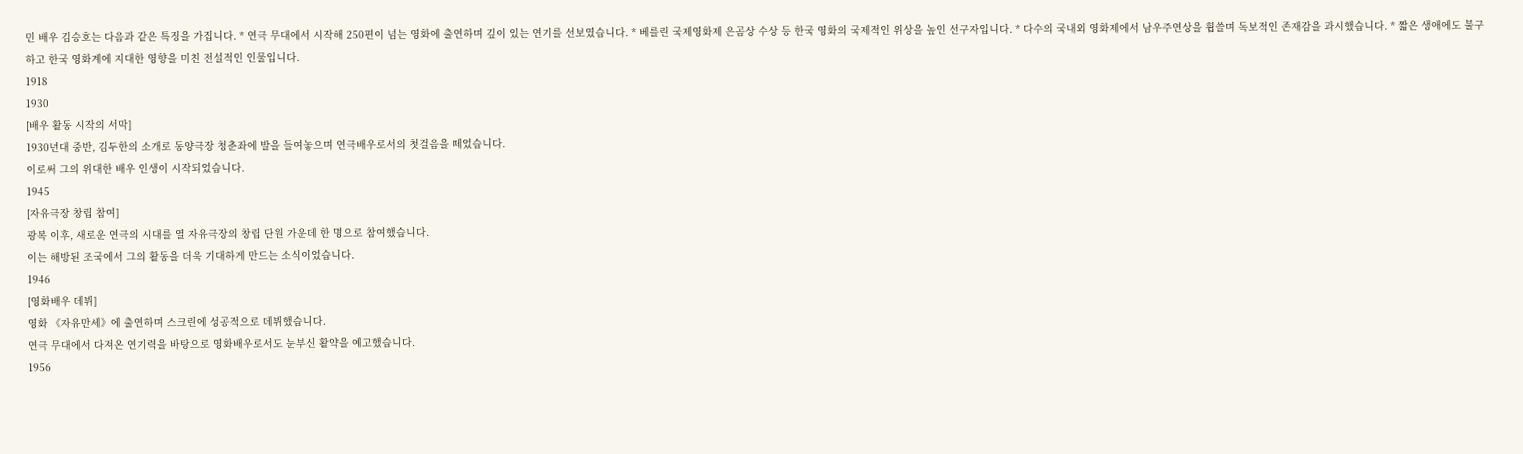민 배우 김승호는 다음과 같은 특징을 가집니다. * 연극 무대에서 시작해 250편이 넘는 영화에 출연하며 깊이 있는 연기를 선보였습니다. * 베를린 국제영화제 은곰상 수상 등 한국 영화의 국제적인 위상을 높인 선구자입니다. * 다수의 국내외 영화제에서 남우주연상을 휩쓸며 독보적인 존재감을 과시했습니다. * 짧은 생애에도 불구하고 한국 영화계에 지대한 영향을 미친 전설적인 인물입니다.
1918
1930
[배우 활동 시작의 서막]
1930년대 중반, 김두한의 소개로 동양극장 청춘좌에 발을 들여놓으며 연극배우로서의 첫걸음을 떼었습니다.
이로써 그의 위대한 배우 인생이 시작되었습니다.
1945
[자유극장 창립 참여]
광복 이후, 새로운 연극의 시대를 열 자유극장의 창립 단원 가운데 한 명으로 참여했습니다.
이는 해방된 조국에서 그의 활동을 더욱 기대하게 만드는 소식이었습니다.
1946
[영화배우 데뷔]
영화 《자유만세》에 출연하며 스크린에 성공적으로 데뷔했습니다.
연극 무대에서 다져온 연기력을 바탕으로 영화배우로서도 눈부신 활약을 예고했습니다.
1956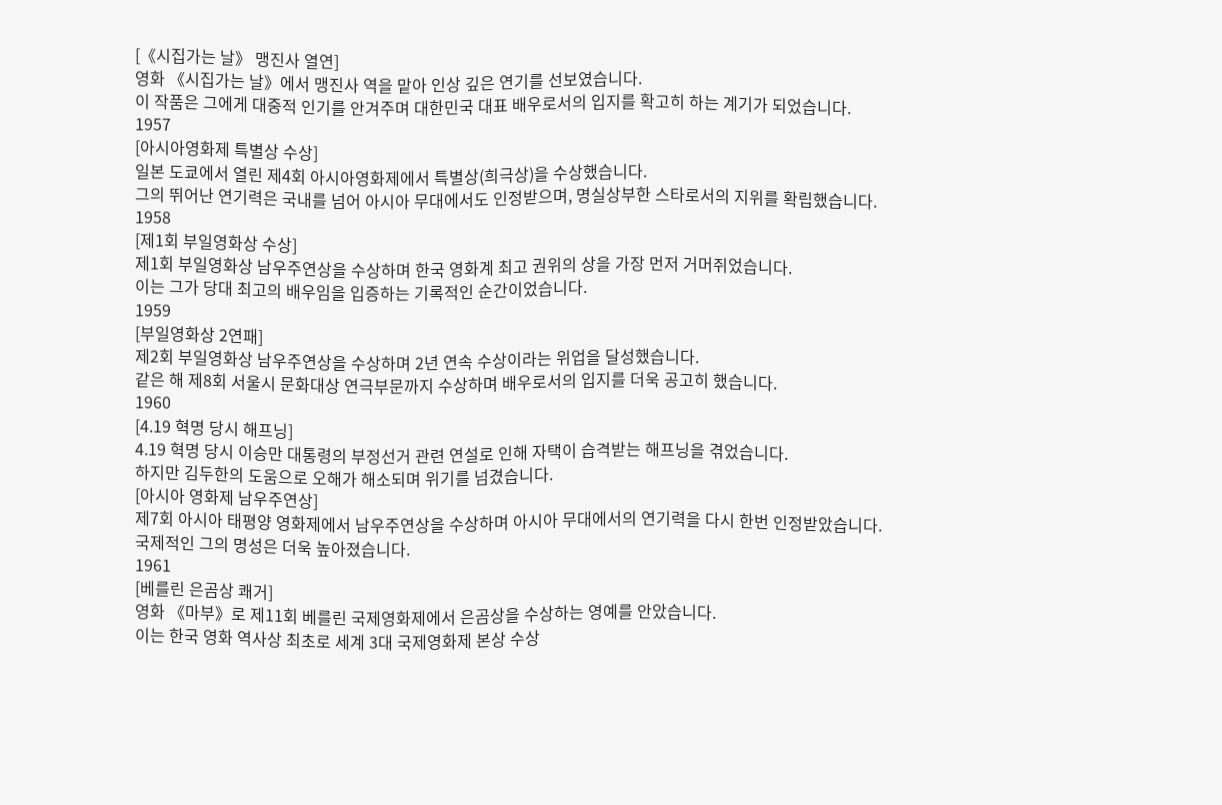[《시집가는 날》 맹진사 열연]
영화 《시집가는 날》에서 맹진사 역을 맡아 인상 깊은 연기를 선보였습니다.
이 작품은 그에게 대중적 인기를 안겨주며 대한민국 대표 배우로서의 입지를 확고히 하는 계기가 되었습니다.
1957
[아시아영화제 특별상 수상]
일본 도쿄에서 열린 제4회 아시아영화제에서 특별상(희극상)을 수상했습니다.
그의 뛰어난 연기력은 국내를 넘어 아시아 무대에서도 인정받으며, 명실상부한 스타로서의 지위를 확립했습니다.
1958
[제1회 부일영화상 수상]
제1회 부일영화상 남우주연상을 수상하며 한국 영화계 최고 권위의 상을 가장 먼저 거머쥐었습니다.
이는 그가 당대 최고의 배우임을 입증하는 기록적인 순간이었습니다.
1959
[부일영화상 2연패]
제2회 부일영화상 남우주연상을 수상하며 2년 연속 수상이라는 위업을 달성했습니다.
같은 해 제8회 서울시 문화대상 연극부문까지 수상하며 배우로서의 입지를 더욱 공고히 했습니다.
1960
[4.19 혁명 당시 해프닝]
4.19 혁명 당시 이승만 대통령의 부정선거 관련 연설로 인해 자택이 습격받는 해프닝을 겪었습니다.
하지만 김두한의 도움으로 오해가 해소되며 위기를 넘겼습니다.
[아시아 영화제 남우주연상]
제7회 아시아 태평양 영화제에서 남우주연상을 수상하며 아시아 무대에서의 연기력을 다시 한번 인정받았습니다.
국제적인 그의 명성은 더욱 높아졌습니다.
1961
[베를린 은곰상 쾌거]
영화 《마부》로 제11회 베를린 국제영화제에서 은곰상을 수상하는 영예를 안았습니다.
이는 한국 영화 역사상 최초로 세계 3대 국제영화제 본상 수상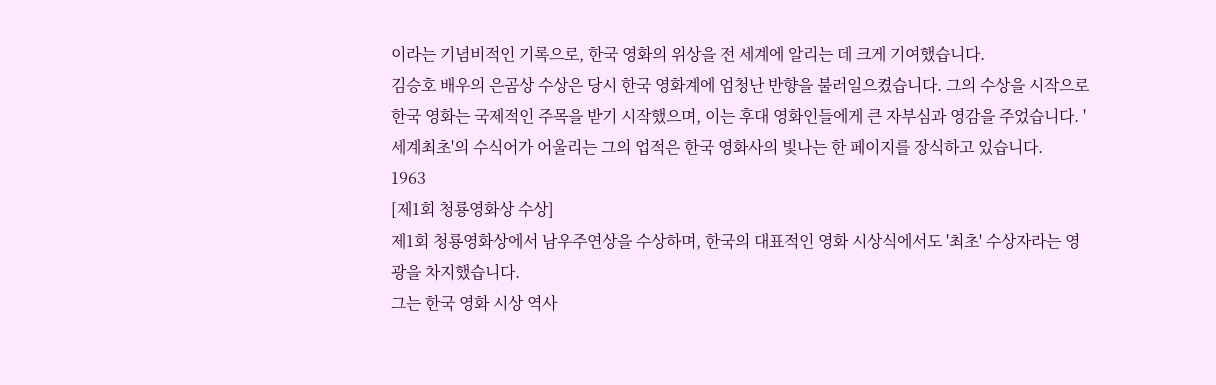이라는 기념비적인 기록으로, 한국 영화의 위상을 전 세계에 알리는 데 크게 기여했습니다.
김승호 배우의 은곰상 수상은 당시 한국 영화계에 엄청난 반향을 불러일으켰습니다. 그의 수상을 시작으로 한국 영화는 국제적인 주목을 받기 시작했으며, 이는 후대 영화인들에게 큰 자부심과 영감을 주었습니다. '세계최초'의 수식어가 어울리는 그의 업적은 한국 영화사의 빛나는 한 페이지를 장식하고 있습니다.
1963
[제1회 청룡영화상 수상]
제1회 청룡영화상에서 남우주연상을 수상하며, 한국의 대표적인 영화 시상식에서도 '최초' 수상자라는 영광을 차지했습니다.
그는 한국 영화 시상 역사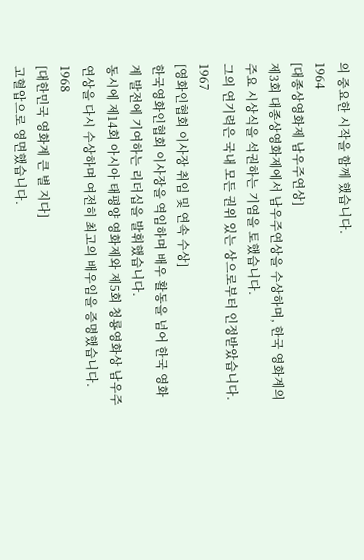의 중요한 시작을 함께 했습니다.
1964
[대종상영화제 남우주연상]
제3회 대종상영화제에서 남우주연상을 수상하며, 한국 영화계의 주요 시상식을 석권하는 기염을 토했습니다.
그의 연기력은 국내 모든 권위 있는 상으로부터 인정받았습니다.
1967
[영화인협회 이사장 취임 및 연속 수상]
한국영화인협회 이사장을 역임하며 배우 활동을 넘어 한국 영화계 발전에 기여하는 리더십을 발휘했습니다.
동시에 제14회 아시아 태평양 영화제와 제5회 청룡영화상 남우주연상을 다시 수상하며 여전히 최고의 배우임을 증명했습니다.
1968
[대한민국 영화계 큰 별 지다]
고혈압으로 영면했습니다.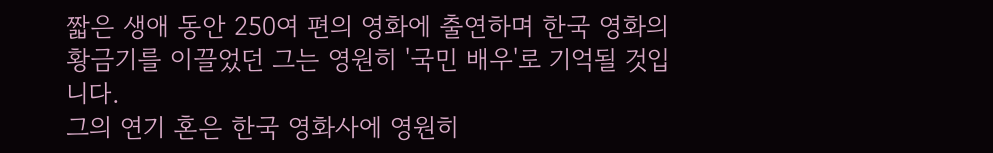짧은 생애 동안 250여 편의 영화에 출연하며 한국 영화의 황금기를 이끌었던 그는 영원히 '국민 배우'로 기억될 것입니다.
그의 연기 혼은 한국 영화사에 영원히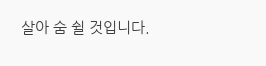살아 숨 쉴 것입니다.